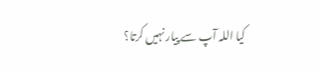کیا اللہ آپ سے پیار نہیں کرتا؟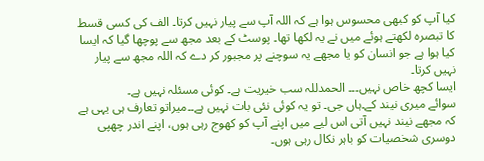کیا آپ کو کبھی محسوس ہوا ہے کہ اللہ آپ سے پیار نہیں کرتا۔ الف کی کسی قسط کا تبصرہ لکھتے ہوئے میں نے یہ لکھا تھا۔ پوسٹ کے بعد مجھ سے پوچھا گیا کہ ایسا کیا ہوا ہے جو انسان کو یا مجھے یہ سوچنے پر مجبور کر دے کہ اللہ مجھ سے پیار نہیں کرتا۔
ایسا کچھ خاص نہیں۔۔۔ الحمدللہ سب خیریت ہے۔ کوئی مسئلہ نہیں ہے۔
سوائے میری نیند کے۔ہاں جی۔ تو یہ کوئی نئی بات نہیں ہے۔۔میراتو تعارف ہی یہی ہے کہ مجھے نیند نہیں آتی اس لیے میں اپنے آپ کو کھوج رہی ہوں، اپنے اندر چھپی دوسری شخصیات کو باہر نکال رہی ہوں۔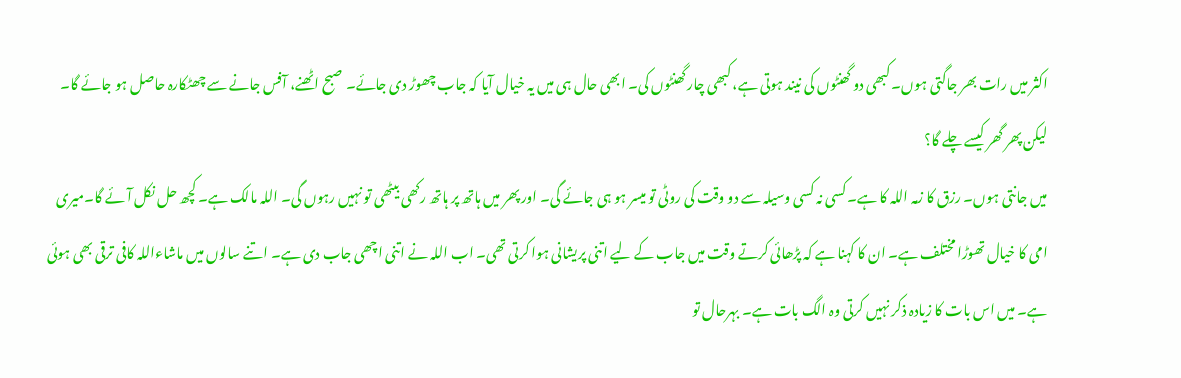اکثر میں رات بھر جاگتی ہوں۔ کبھی دو گھنٹوں کی نیند ہوتی ہے، کبھی چار گھنٹوں کی۔ ابھی حال ہی میں یہ خیال آیا کہ جاب چھوڑ دی جائے۔ صبح اٹھنے، آفس جانے سے چھٹکارہ حاصل ہو جائے گا۔ لیکن پھر گھر کیسے چلے گا؟
میں جانتی ہوں۔ رزق کا زمہ اللہ کا ہے۔ کسی نہ کسی وسیلہ سے دو وقت کی روٹی تو میسر ہو ہی جائے گی۔ اور پھر میں ہاتھ پر ہاتھ رکھی بیٹھی تو نہیں رہوں گی۔ اللہ مالک ہے۔ کچھ حل نکل آئے گا۔میری امی کا خیال تھوڑا مختلف ہے۔ ان کا کہنا ہے کہ پڑھائی کرتے وقت میں جاب کے لیے اتنی پریشانی ہوا کرتی تھی۔ اب اللہ نے اتنی اچھی جاب دی ہے۔ اتنے سالوں میں ماشاءاللہ کافی ترقی بھی ہوئی ہے۔ میں اس بات کا زیادہ ذکر نہیں کرتی وہ الگ بات ہے۔ بہرحال تو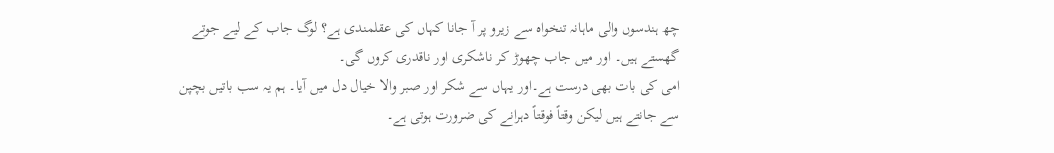چھ ہندسوں والی ماہانہ تنخواہ سے زیرو پر آ جانا کہاں کی عقلمندی ہے؟ لوگ جاب کے لیے جوتے گھستے ہیں۔ اور میں جاب چھوڑ کر ناشکری اور ناقدری کروں گی۔
امی کی بات بھی درست ہے۔اور یہاں سے شکر اور صبر والا خیال دل میں آیا۔ ہم یہ سب باتیں بچپن سے جانتے ہیں لیکن وقتاً فوقتاً دہرانے کی ضرورت ہوتی ہے۔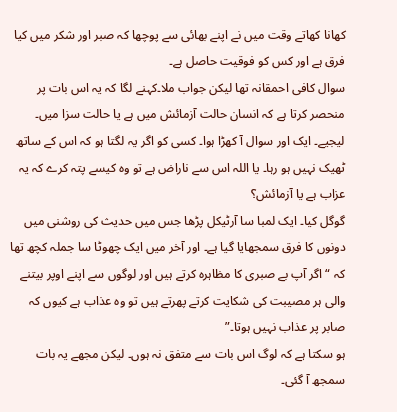کھانا کھاتے وقت میں نے اپنے بھائی سے پوچھا کہ صبر اور شکر میں کیا فرق ہے اور کس کو فوقیت حاصل ہے۔
سوال کافی احمقانہ تھا لیکن جواب ملا۔کہنے لگا کہ یہ اس بات پر منحصر کرتا ہے کہ انسان حالت آزمائش میں ہے یا حالت سزا میں۔
لیجیے۔ ایک اور سوال آ کھڑا ہوا۔ کسی کو اگر یہ لگتا ہو کہ اس کے ساتھ ٹھیک نہیں ہو رہا۔ یا اللہ اس سے ناراض ہے تو وہ کیسے پتہ کرے کہ یہ عزاب ہے یا آزمائش؟
گوگل کیا۔ ایک لمبا سا آرٹیکل پڑھا جس میں حدیث کی روشنی میں دونوں کا فرق سمجھایا گیا ہے۔ اور آخر میں ایک چھوٹا سا جملہ کچھ تھا کہ “اگر آپ بے صبری کا مظاہرہ کرتے ہیں اور لوگوں سے اپنے اوپر بیتنے والی ہر مصیبت کی شکایت کرتے پھرتے ہیں تو وہ عذاب ہے کیوں کہ صابر پر عذاب نہیں ہوتا۔”
ہو سکتا ہے کہ لوگ اس بات سے متفق نہ ہوں۔ لیکن مجھے یہ بات سمجھ آ گئی۔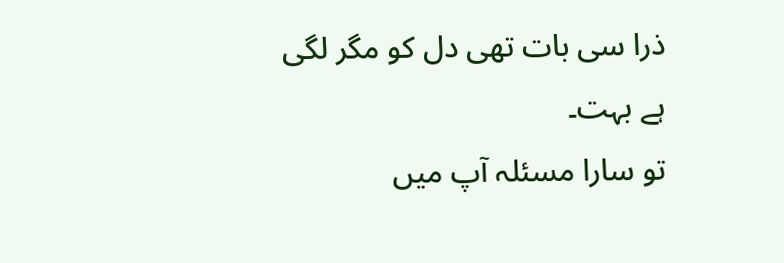ذرا سی بات تھی دل کو مگر لگی ہے بہت۔
تو سارا مسئلہ آپ میں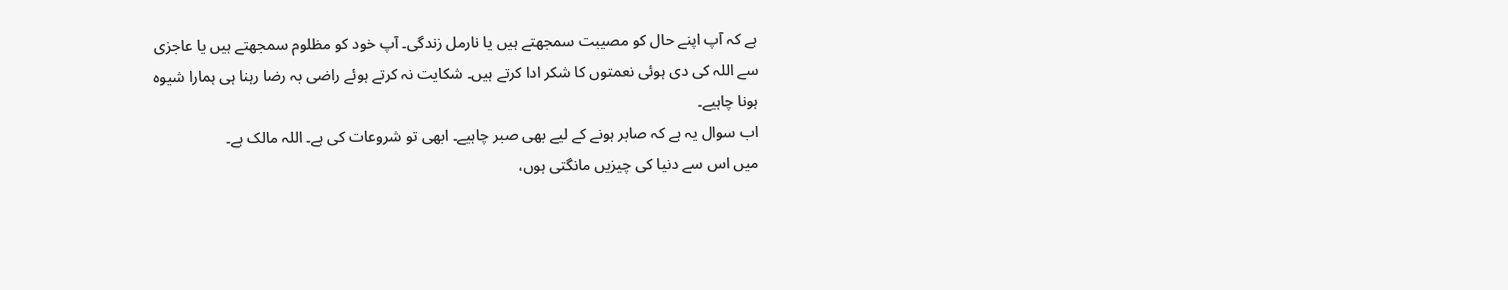ہے کہ آپ اپنے حال کو مصیبت سمجھتے ہیں یا نارمل زندگی۔ آپ خود کو مظلوم سمجھتے ہیں یا عاجزی سے اللہ کی دی ہوئی نعمتوں کا شکر ادا کرتے ہیں۔ شکایت نہ کرتے ہوئے راضی بہ رضا رہنا ہی ہمارا شیوہ ہونا چاہیے۔
اب سوال یہ ہے کہ صابر ہونے کے لیے بھی صبر چاہیے۔ ابھی تو شروعات کی ہے۔ اللہ مالک ہے۔
میں اس سے دنیا کی چیزیں مانگتی ہوں،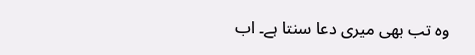وہ تب بھی میری دعا سنتا ہے۔ اب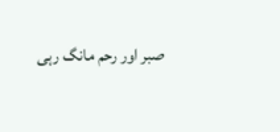صبر اور رحم مانگ رہی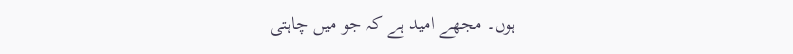ہوں۔ مجھے امید ہے کہ جو میں چاہتی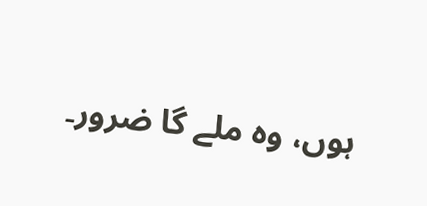ہوں، وہ ملے گا ضرور۔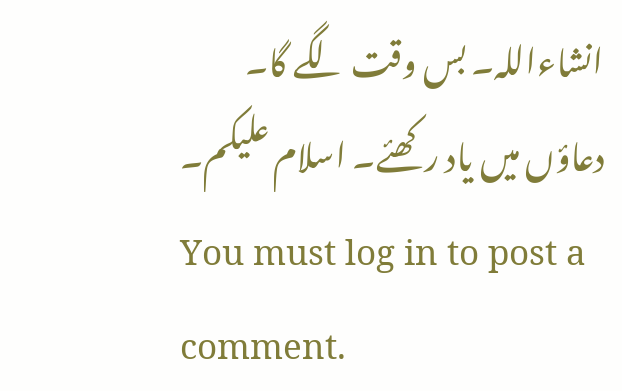انشاءاللہ۔ بس وقت لگے گا۔
دعاؤں میں یاد رکھئے۔ اسلام علیکم۔
You must log in to post a comment.